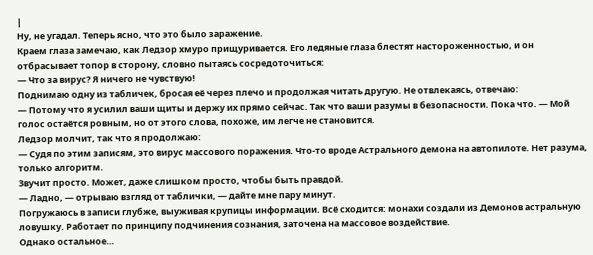|
Ну, не угадал. Теперь ясно, что это было заражение.
Краем глаза замечаю, как Ледзор хмуро прищуривается. Его ледяные глаза блестят настороженностью, и он отбрасывает топор в сторону, словно пытаясь сосредоточиться:
— Что за вирус? Я ничего не чувствую!
Поднимаю одну из табличек, бросая её через плечо и продолжая читать другую. Не отвлекаясь, отвечаю:
— Потому что я усилил ваши щиты и держу их прямо сейчас. Так что ваши разумы в безопасности. Пока что. — Мой голос остаётся ровным, но от этого слова, похоже, им легче не становится.
Ледзор молчит, так что я продолжаю:
— Судя по этим записям, это вирус массового поражения. Что-то вроде Астрального демона на автопилоте. Нет разума, только алгоритм.
Звучит просто. Может, даже слишком просто, чтобы быть правдой.
— Ладно, — отрываю взгляд от таблички, — дайте мне пару минут.
Погружаюсь в записи глубже, выуживая крупицы информации. Всё сходится: монахи создали из Демонов астральную ловушку. Работает по принципу подчинения сознания, заточена на массовое воздействие.
Однако остальное…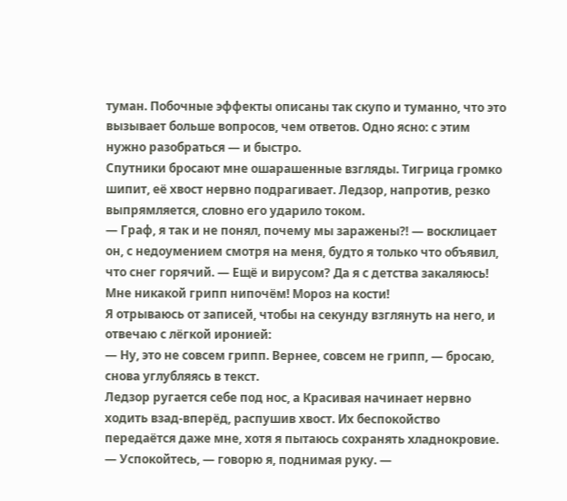туман. Побочные эффекты описаны так скупо и туманно, что это вызывает больше вопросов, чем ответов. Одно ясно: с этим нужно разобраться — и быстро.
Спутники бросают мне ошарашенные взгляды. Тигрица громко шипит, её хвост нервно подрагивает. Ледзор, напротив, резко выпрямляется, словно его ударило током.
— Граф, я так и не понял, почему мы заражены⁈ — восклицает он, с недоумением смотря на меня, будто я только что объявил, что снег горячий. — Ещё и вирусом? Да я с детства закаляюсь! Мне никакой грипп нипочём! Мороз на кости!
Я отрываюсь от записей, чтобы на секунду взглянуть на него, и отвечаю с лёгкой иронией:
— Ну, это не совсем грипп. Вернее, совсем не грипп, — бросаю, снова углубляясь в текст.
Ледзор ругается себе под нос, а Красивая начинает нервно ходить взад-вперёд, распушив хвост. Их беспокойство передаётся даже мне, хотя я пытаюсь сохранять хладнокровие.
— Успокойтесь, — говорю я, поднимая руку. —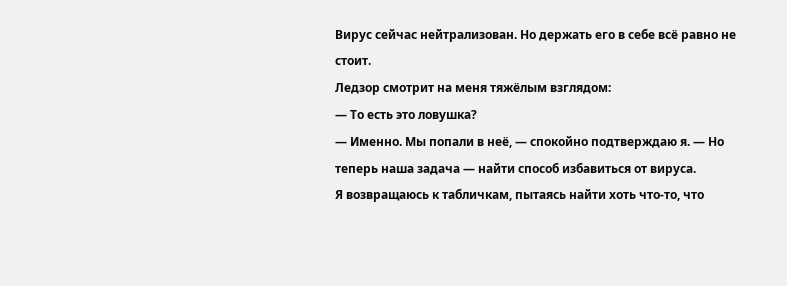Вирус сейчас нейтрализован. Но держать его в себе всё равно не стоит.
Ледзор смотрит на меня тяжёлым взглядом:
— То есть это ловушка?
— Именно. Мы попали в неё, — спокойно подтверждаю я. — Но теперь наша задача — найти способ избавиться от вируса.
Я возвращаюсь к табличкам, пытаясь найти хоть что-то, что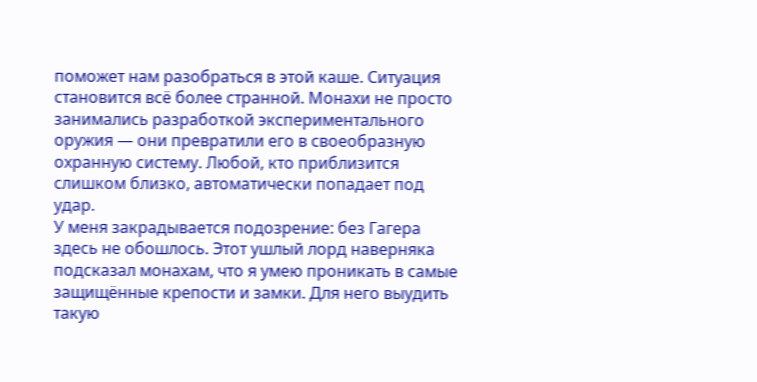поможет нам разобраться в этой каше. Ситуация становится всё более странной. Монахи не просто занимались разработкой экспериментального оружия — они превратили его в своеобразную охранную систему. Любой, кто приблизится слишком близко, автоматически попадает под удар.
У меня закрадывается подозрение: без Гагера здесь не обошлось. Этот ушлый лорд наверняка подсказал монахам, что я умею проникать в самые защищённые крепости и замки. Для него выудить такую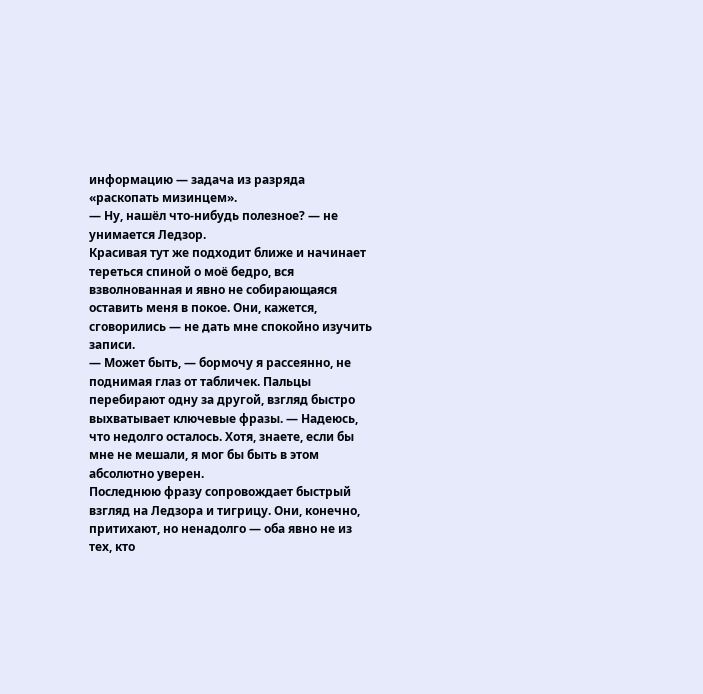информацию — задача из разряда «раскопать мизинцем».
— Ну, нашёл что-нибудь полезное? — не унимается Ледзор.
Красивая тут же подходит ближе и начинает тереться спиной о моё бедро, вся взволнованная и явно не собирающаяся оставить меня в покое. Они, кажется, сговорились — не дать мне спокойно изучить записи.
— Может быть, — бормочу я рассеянно, не поднимая глаз от табличек. Пальцы перебирают одну за другой, взгляд быстро выхватывает ключевые фразы. — Надеюсь, что недолго осталось. Хотя, знаете, если бы мне не мешали, я мог бы быть в этом абсолютно уверен.
Последнюю фразу сопровождает быстрый взгляд на Ледзора и тигрицу. Они, конечно, притихают, но ненадолго — оба явно не из тех, кто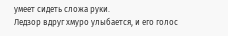умеет сидеть сложа руки.
Ледзор вдруг хмуро улыбается, и его голос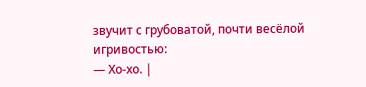звучит с грубоватой, почти весёлой игривостью:
— Хо-хо. |